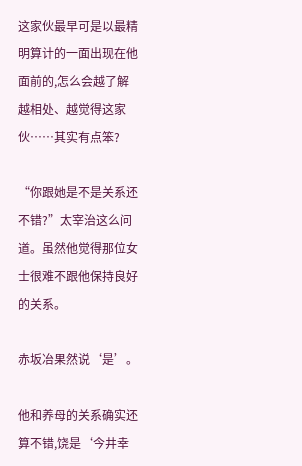这家伙最早可是以最精明算计的一面出现在他面前的,怎么会越了解越相处、越觉得这家伙……其实有点笨?

“你跟她是不是关系还不错?”太宰治这么问道。虽然他觉得那位女士很难不跟他保持良好的关系。

赤坂冶果然说‘是’。

他和养母的关系确实还算不错,饶是‘今井幸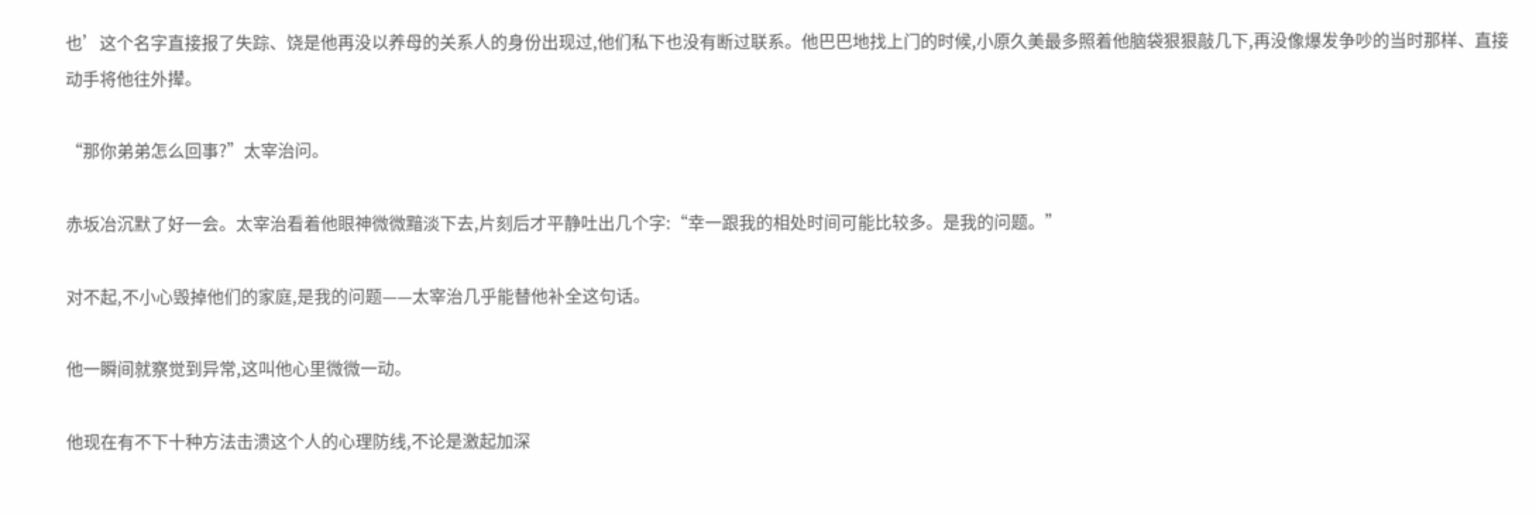也’这个名字直接报了失踪、饶是他再没以养母的关系人的身份出现过,他们私下也没有断过联系。他巴巴地找上门的时候,小原久美最多照着他脑袋狠狠敲几下,再没像爆发争吵的当时那样、直接动手将他往外撵。

“那你弟弟怎么回事?”太宰治问。

赤坂冶沉默了好一会。太宰治看着他眼神微微黯淡下去,片刻后才平静吐出几个字:“幸一跟我的相处时间可能比较多。是我的问题。”

对不起,不小心毁掉他们的家庭,是我的问题——太宰治几乎能替他补全这句话。

他一瞬间就察觉到异常,这叫他心里微微一动。

他现在有不下十种方法击溃这个人的心理防线,不论是激起加深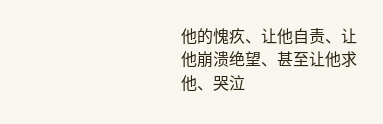他的愧疚、让他自责、让他崩溃绝望、甚至让他求他、哭泣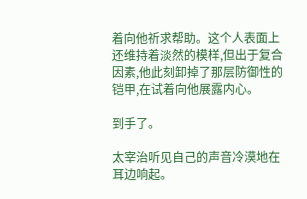着向他祈求帮助。这个人表面上还维持着淡然的模样,但出于复合因素,他此刻卸掉了那层防御性的铠甲,在试着向他展露内心。

到手了。

太宰治听见自己的声音冷漠地在耳边响起。